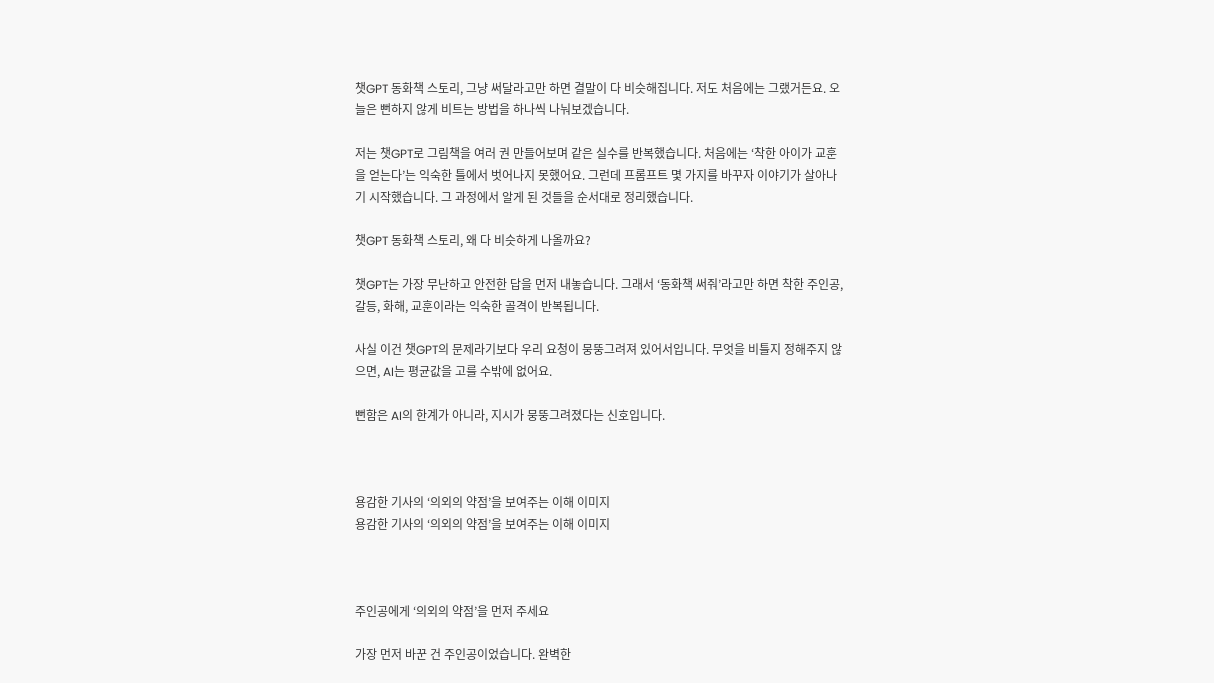챗GPT 동화책 스토리, 그냥 써달라고만 하면 결말이 다 비슷해집니다. 저도 처음에는 그랬거든요. 오늘은 뻔하지 않게 비트는 방법을 하나씩 나눠보겠습니다.

저는 챗GPT로 그림책을 여러 권 만들어보며 같은 실수를 반복했습니다. 처음에는 ‘착한 아이가 교훈을 얻는다’는 익숙한 틀에서 벗어나지 못했어요. 그런데 프롬프트 몇 가지를 바꾸자 이야기가 살아나기 시작했습니다. 그 과정에서 알게 된 것들을 순서대로 정리했습니다.

챗GPT 동화책 스토리, 왜 다 비슷하게 나올까요?

챗GPT는 가장 무난하고 안전한 답을 먼저 내놓습니다. 그래서 ‘동화책 써줘’라고만 하면 착한 주인공, 갈등, 화해, 교훈이라는 익숙한 골격이 반복됩니다.

사실 이건 챗GPT의 문제라기보다 우리 요청이 뭉뚱그려져 있어서입니다. 무엇을 비틀지 정해주지 않으면, AI는 평균값을 고를 수밖에 없어요.

뻔함은 AI의 한계가 아니라, 지시가 뭉뚱그려졌다는 신호입니다.



용감한 기사의 ‘의외의 약점’을 보여주는 이해 이미지
용감한 기사의 ‘의외의 약점’을 보여주는 이해 이미지



주인공에게 ‘의외의 약점’을 먼저 주세요

가장 먼저 바꾼 건 주인공이었습니다. 완벽한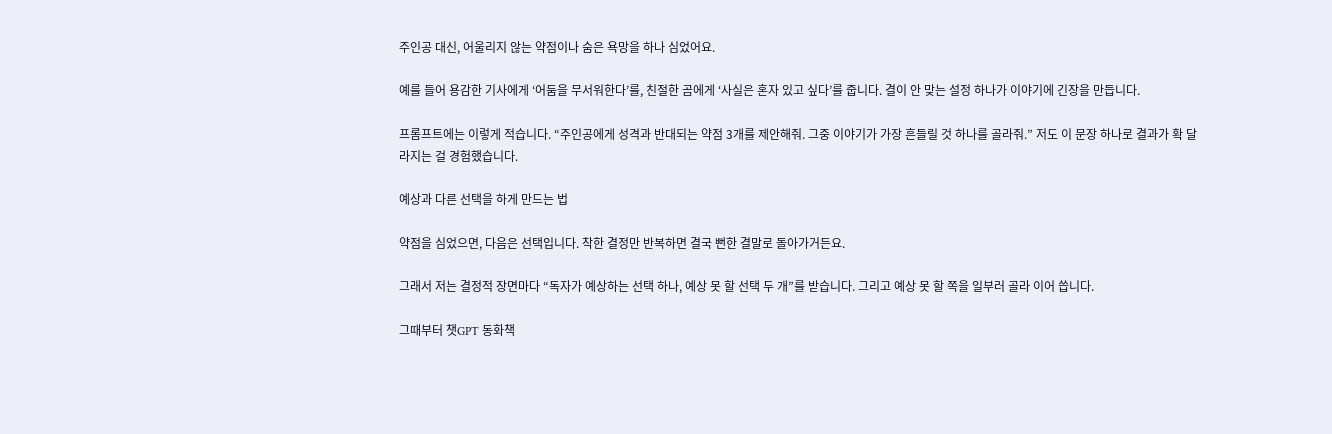주인공 대신, 어울리지 않는 약점이나 숨은 욕망을 하나 심었어요.

예를 들어 용감한 기사에게 ‘어둠을 무서워한다’를, 친절한 곰에게 ‘사실은 혼자 있고 싶다’를 줍니다. 결이 안 맞는 설정 하나가 이야기에 긴장을 만듭니다.

프롬프트에는 이렇게 적습니다. “주인공에게 성격과 반대되는 약점 3개를 제안해줘. 그중 이야기가 가장 흔들릴 것 하나를 골라줘.” 저도 이 문장 하나로 결과가 확 달라지는 걸 경험했습니다.

예상과 다른 선택을 하게 만드는 법

약점을 심었으면, 다음은 선택입니다. 착한 결정만 반복하면 결국 뻔한 결말로 돌아가거든요.

그래서 저는 결정적 장면마다 “독자가 예상하는 선택 하나, 예상 못 할 선택 두 개”를 받습니다. 그리고 예상 못 할 쪽을 일부러 골라 이어 씁니다.

그때부터 챗GPT 동화책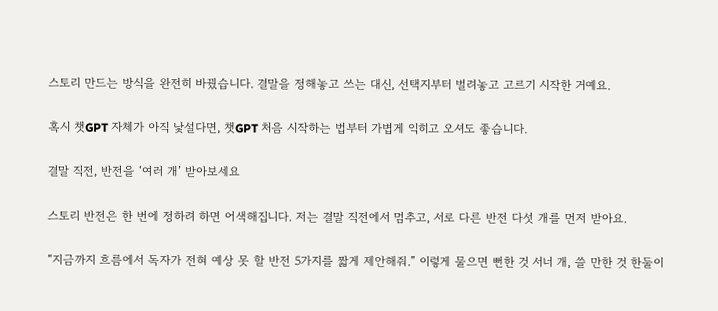스토리 만드는 방식을 완전히 바꿨습니다. 결말을 정해놓고 쓰는 대신, 선택지부터 벌려놓고 고르기 시작한 거예요.

혹시 챗GPT 자체가 아직 낯설다면, 챗GPT 처음 시작하는 법부터 가볍게 익히고 오셔도 좋습니다.

결말 직전, 반전을 ‘여러 개’ 받아보세요

스토리 반전은 한 번에 정하려 하면 어색해집니다. 저는 결말 직전에서 멈추고, 서로 다른 반전 다섯 개를 먼저 받아요.

“지금까지 흐름에서 독자가 전혀 예상 못 할 반전 5가지를 짧게 제안해줘.” 이렇게 물으면 뻔한 것 서너 개, 쓸 만한 것 한둘이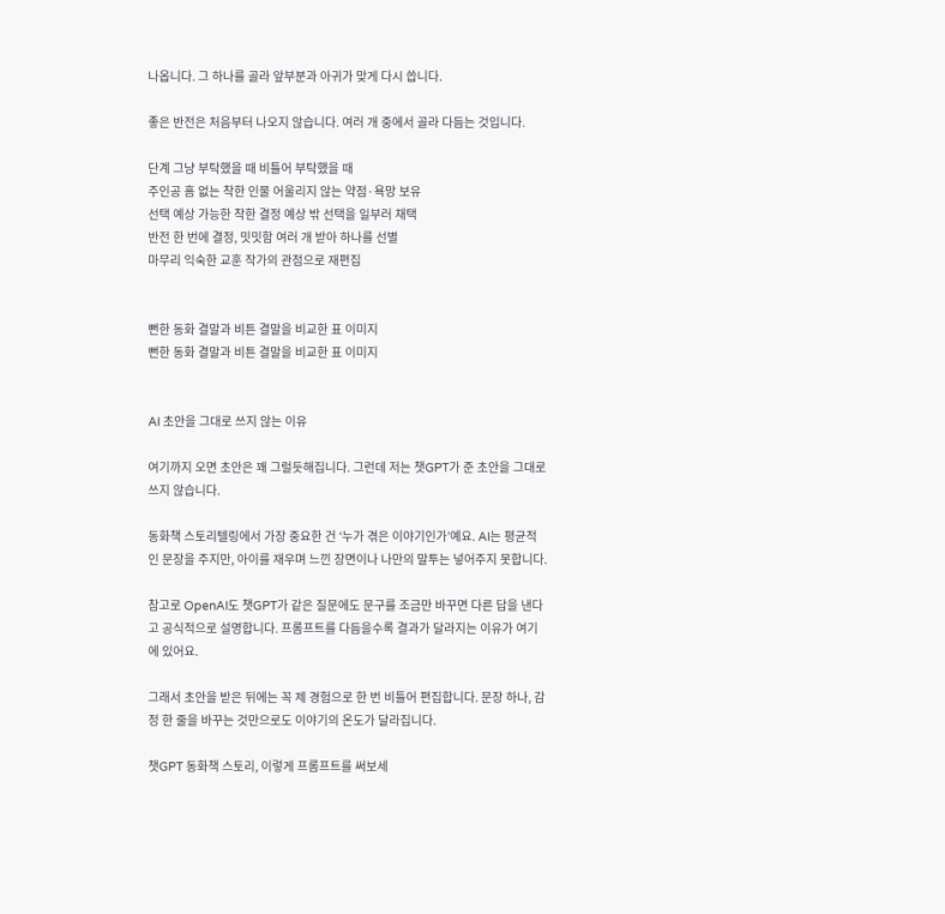나옵니다. 그 하나를 골라 앞부분과 아귀가 맞게 다시 씁니다.

좋은 반전은 처음부터 나오지 않습니다. 여러 개 중에서 골라 다듬는 것입니다.

단계 그냥 부탁했을 때 비틀어 부탁했을 때
주인공 흠 없는 착한 인물 어울리지 않는 약점·욕망 보유
선택 예상 가능한 착한 결정 예상 밖 선택을 일부러 채택
반전 한 번에 결정, 밋밋함 여러 개 받아 하나를 선별
마무리 익숙한 교훈 작가의 관점으로 재편집


뻔한 동화 결말과 비튼 결말을 비교한 표 이미지
뻔한 동화 결말과 비튼 결말을 비교한 표 이미지


AI 초안을 그대로 쓰지 않는 이유

여기까지 오면 초안은 꽤 그럴듯해집니다. 그런데 저는 챗GPT가 준 초안을 그대로 쓰지 않습니다.

동화책 스토리텔링에서 가장 중요한 건 ‘누가 겪은 이야기인가’예요. AI는 평균적인 문장을 주지만, 아이를 재우며 느낀 장면이나 나만의 말투는 넣어주지 못합니다.

참고로 OpenAI도 챗GPT가 같은 질문에도 문구를 조금만 바꾸면 다른 답을 낸다고 공식적으로 설명합니다. 프롬프트를 다듬을수록 결과가 달라지는 이유가 여기에 있어요.

그래서 초안을 받은 뒤에는 꼭 제 경험으로 한 번 비틀어 편집합니다. 문장 하나, 감정 한 줄을 바꾸는 것만으로도 이야기의 온도가 달라집니다.

챗GPT 동화책 스토리, 이렇게 프롬프트를 써보세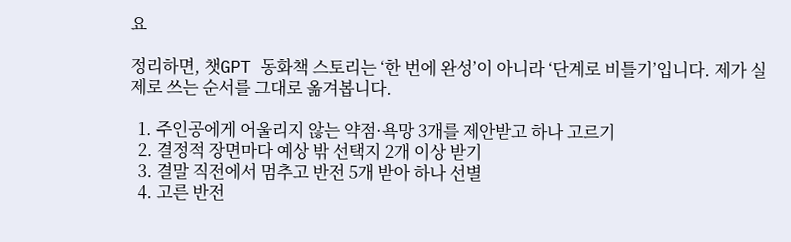요

정리하면, 챗GPT 동화책 스토리는 ‘한 번에 완성’이 아니라 ‘단계로 비틀기’입니다. 제가 실제로 쓰는 순서를 그대로 옮겨봅니다.

  1. 주인공에게 어울리지 않는 약점·욕망 3개를 제안받고 하나 고르기
  2. 결정적 장면마다 예상 밖 선택지 2개 이상 받기
  3. 결말 직전에서 멈추고 반전 5개 받아 하나 선별
  4. 고른 반전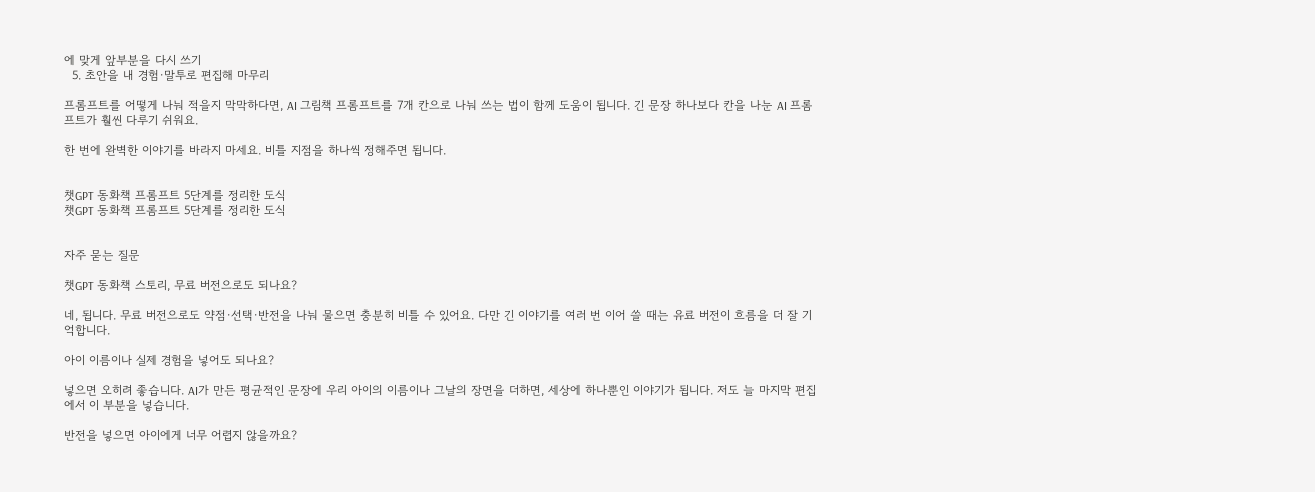에 맞게 앞부분을 다시 쓰기
  5. 초안을 내 경험·말투로 편집해 마무리

프롬프트를 어떻게 나눠 적을지 막막하다면, AI 그림책 프롬프트를 7개 칸으로 나눠 쓰는 법이 함께 도움이 됩니다. 긴 문장 하나보다 칸을 나눈 AI 프롬프트가 훨씬 다루기 쉬워요.

한 번에 완벽한 이야기를 바라지 마세요. 비틀 지점을 하나씩 정해주면 됩니다.


챗GPT 동화책 프롬프트 5단계를 정리한 도식
챗GPT 동화책 프롬프트 5단계를 정리한 도식


자주 묻는 질문

챗GPT 동화책 스토리, 무료 버전으로도 되나요?

네, 됩니다. 무료 버전으로도 약점·선택·반전을 나눠 물으면 충분히 비틀 수 있어요. 다만 긴 이야기를 여러 번 이어 쓸 때는 유료 버전이 흐름을 더 잘 기억합니다.

아이 이름이나 실제 경험을 넣어도 되나요?

넣으면 오히려 좋습니다. AI가 만든 평균적인 문장에 우리 아이의 이름이나 그날의 장면을 더하면, 세상에 하나뿐인 이야기가 됩니다. 저도 늘 마지막 편집에서 이 부분을 넣습니다.

반전을 넣으면 아이에게 너무 어렵지 않을까요?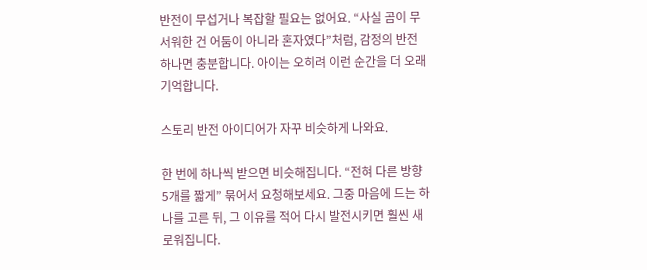반전이 무섭거나 복잡할 필요는 없어요. “사실 곰이 무서워한 건 어둠이 아니라 혼자였다”처럼, 감정의 반전 하나면 충분합니다. 아이는 오히려 이런 순간을 더 오래 기억합니다.

스토리 반전 아이디어가 자꾸 비슷하게 나와요.

한 번에 하나씩 받으면 비슷해집니다. “전혀 다른 방향 5개를 짧게” 묶어서 요청해보세요. 그중 마음에 드는 하나를 고른 뒤, 그 이유를 적어 다시 발전시키면 훨씬 새로워집니다.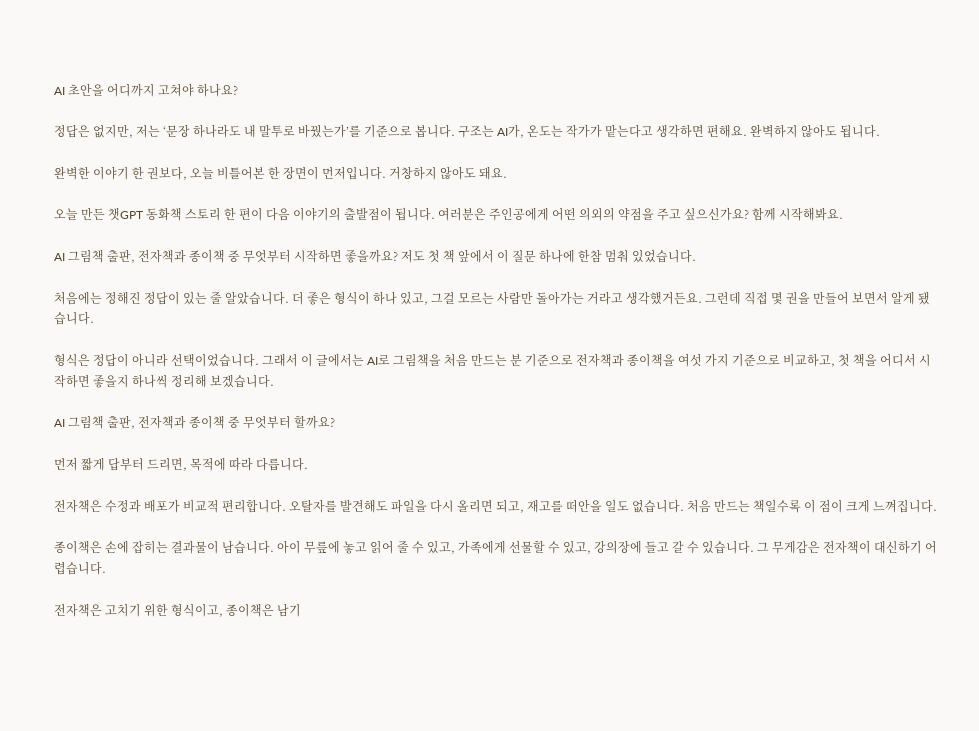AI 초안을 어디까지 고쳐야 하나요?

정답은 없지만, 저는 ‘문장 하나라도 내 말투로 바꿨는가’를 기준으로 봅니다. 구조는 AI가, 온도는 작가가 맡는다고 생각하면 편해요. 완벽하지 않아도 됩니다.

완벽한 이야기 한 권보다, 오늘 비틀어본 한 장면이 먼저입니다. 거창하지 않아도 돼요.

오늘 만든 챗GPT 동화책 스토리 한 편이 다음 이야기의 출발점이 됩니다. 여러분은 주인공에게 어떤 의외의 약점을 주고 싶으신가요? 함께 시작해봐요.

AI 그림책 출판, 전자책과 종이책 중 무엇부터 시작하면 좋을까요? 저도 첫 책 앞에서 이 질문 하나에 한참 멈춰 있었습니다.

처음에는 정해진 정답이 있는 줄 알았습니다. 더 좋은 형식이 하나 있고, 그걸 모르는 사람만 돌아가는 거라고 생각했거든요. 그런데 직접 몇 권을 만들어 보면서 알게 됐습니다.

형식은 정답이 아니라 선택이었습니다. 그래서 이 글에서는 AI로 그림책을 처음 만드는 분 기준으로 전자책과 종이책을 여섯 가지 기준으로 비교하고, 첫 책을 어디서 시작하면 좋을지 하나씩 정리해 보겠습니다.

AI 그림책 출판, 전자책과 종이책 중 무엇부터 할까요?

먼저 짧게 답부터 드리면, 목적에 따라 다릅니다.

전자책은 수정과 배포가 비교적 편리합니다. 오탈자를 발견해도 파일을 다시 올리면 되고, 재고를 떠안을 일도 없습니다. 처음 만드는 책일수록 이 점이 크게 느껴집니다.

종이책은 손에 잡히는 결과물이 남습니다. 아이 무릎에 놓고 읽어 줄 수 있고, 가족에게 선물할 수 있고, 강의장에 들고 갈 수 있습니다. 그 무게감은 전자책이 대신하기 어렵습니다.

전자책은 고치기 위한 형식이고, 종이책은 남기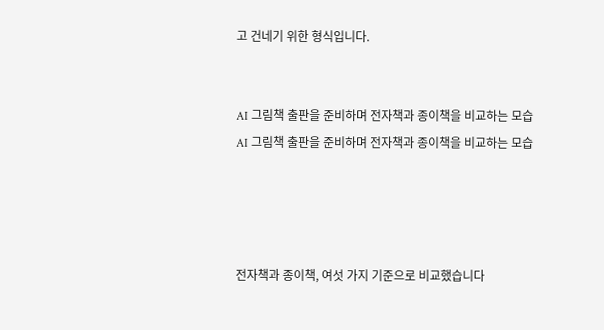고 건네기 위한 형식입니다.


AI 그림책 출판을 준비하며 전자책과 종이책을 비교하는 모습
AI 그림책 출판을 준비하며 전자책과 종이책을 비교하는 모습




전자책과 종이책, 여섯 가지 기준으로 비교했습니다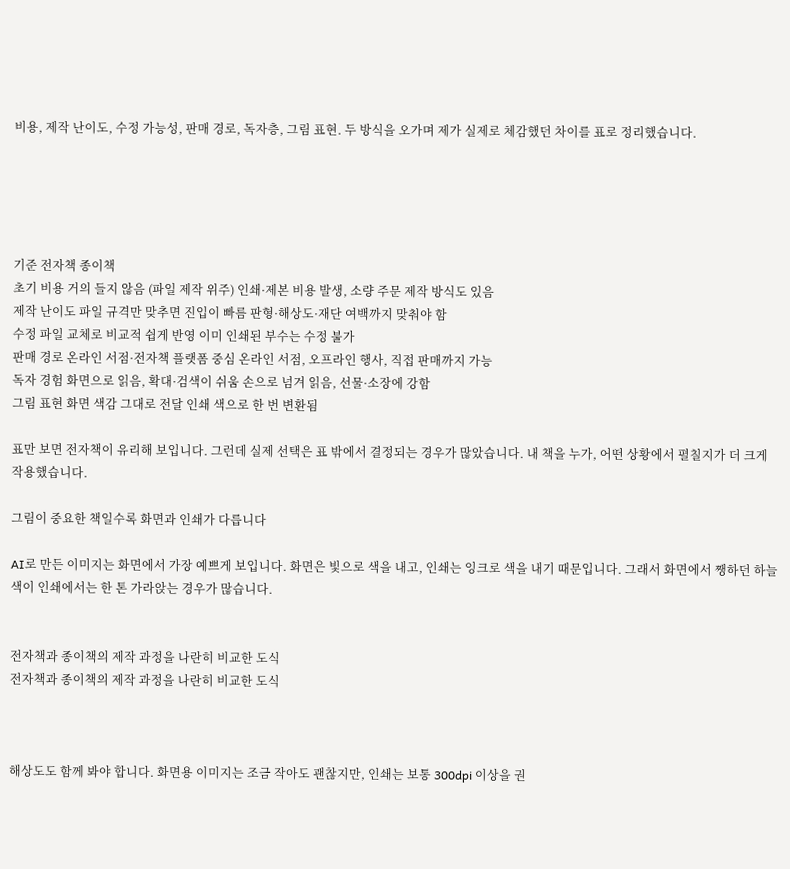비용, 제작 난이도, 수정 가능성, 판매 경로, 독자층, 그림 표현. 두 방식을 오가며 제가 실제로 체감했던 차이를 표로 정리했습니다.





기준 전자책 종이책
초기 비용 거의 들지 않음 (파일 제작 위주) 인쇄·제본 비용 발생, 소량 주문 제작 방식도 있음
제작 난이도 파일 규격만 맞추면 진입이 빠름 판형·해상도·재단 여백까지 맞춰야 함
수정 파일 교체로 비교적 쉽게 반영 이미 인쇄된 부수는 수정 불가
판매 경로 온라인 서점·전자책 플랫폼 중심 온라인 서점, 오프라인 행사, 직접 판매까지 가능
독자 경험 화면으로 읽음, 확대·검색이 쉬움 손으로 넘겨 읽음, 선물·소장에 강함
그림 표현 화면 색감 그대로 전달 인쇄 색으로 한 번 변환됨

표만 보면 전자책이 유리해 보입니다. 그런데 실제 선택은 표 밖에서 결정되는 경우가 많았습니다. 내 책을 누가, 어떤 상황에서 펼칠지가 더 크게 작용했습니다.

그림이 중요한 책일수록 화면과 인쇄가 다릅니다

AI로 만든 이미지는 화면에서 가장 예쁘게 보입니다. 화면은 빛으로 색을 내고, 인쇄는 잉크로 색을 내기 때문입니다. 그래서 화면에서 쨍하던 하늘색이 인쇄에서는 한 톤 가라앉는 경우가 많습니다.


전자책과 종이책의 제작 과정을 나란히 비교한 도식
전자책과 종이책의 제작 과정을 나란히 비교한 도식



해상도도 함께 봐야 합니다. 화면용 이미지는 조금 작아도 괜찮지만, 인쇄는 보통 300dpi 이상을 권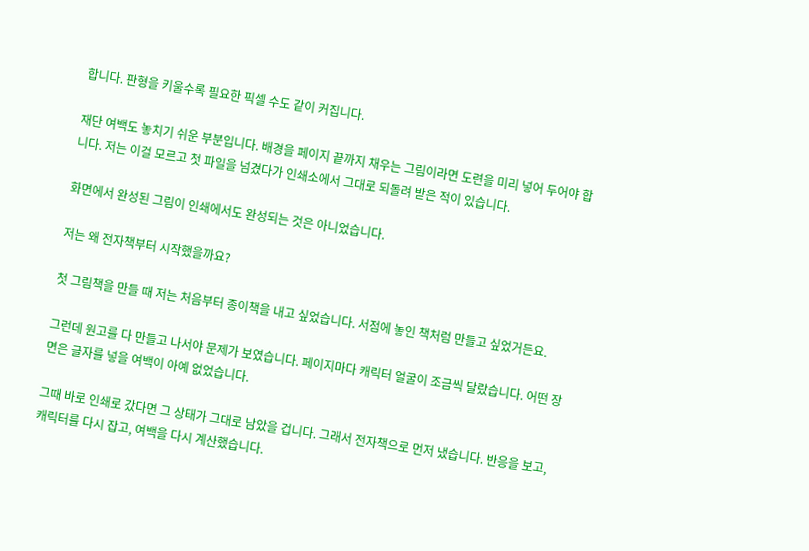합니다. 판형을 키울수록 필요한 픽셀 수도 같이 커집니다.

재단 여백도 놓치기 쉬운 부분입니다. 배경을 페이지 끝까지 채우는 그림이라면 도련을 미리 넣어 두어야 합니다. 저는 이걸 모르고 첫 파일을 넘겼다가 인쇄소에서 그대로 되돌려 받은 적이 있습니다.

화면에서 완성된 그림이 인쇄에서도 완성되는 것은 아니었습니다.

저는 왜 전자책부터 시작했을까요?

첫 그림책을 만들 때 저는 처음부터 종이책을 내고 싶었습니다. 서점에 놓인 책처럼 만들고 싶었거든요.

그런데 원고를 다 만들고 나서야 문제가 보였습니다. 페이지마다 캐릭터 얼굴이 조금씩 달랐습니다. 어떤 장면은 글자를 넣을 여백이 아예 없었습니다.

그때 바로 인쇄로 갔다면 그 상태가 그대로 남았을 겁니다. 그래서 전자책으로 먼저 냈습니다. 반응을 보고, 캐릭터를 다시 잡고, 여백을 다시 계산했습니다.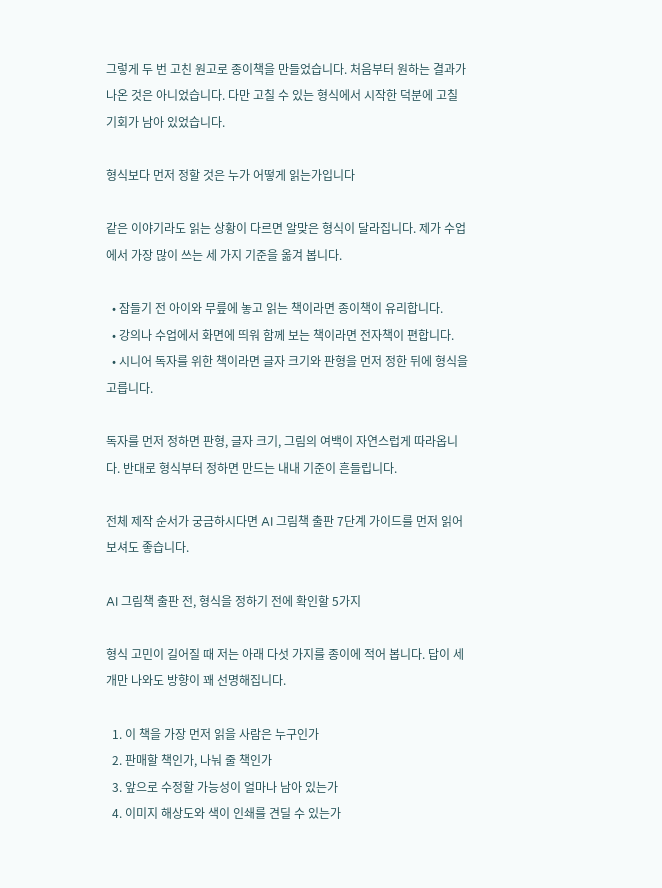그렇게 두 번 고친 원고로 종이책을 만들었습니다. 처음부터 원하는 결과가 나온 것은 아니었습니다. 다만 고칠 수 있는 형식에서 시작한 덕분에 고칠 기회가 남아 있었습니다.

형식보다 먼저 정할 것은 누가 어떻게 읽는가입니다

같은 이야기라도 읽는 상황이 다르면 알맞은 형식이 달라집니다. 제가 수업에서 가장 많이 쓰는 세 가지 기준을 옮겨 봅니다.

  • 잠들기 전 아이와 무릎에 놓고 읽는 책이라면 종이책이 유리합니다.
  • 강의나 수업에서 화면에 띄워 함께 보는 책이라면 전자책이 편합니다.
  • 시니어 독자를 위한 책이라면 글자 크기와 판형을 먼저 정한 뒤에 형식을 고릅니다.

독자를 먼저 정하면 판형, 글자 크기, 그림의 여백이 자연스럽게 따라옵니다. 반대로 형식부터 정하면 만드는 내내 기준이 흔들립니다.

전체 제작 순서가 궁금하시다면 AI 그림책 출판 7단계 가이드를 먼저 읽어 보셔도 좋습니다.

AI 그림책 출판 전, 형식을 정하기 전에 확인할 5가지

형식 고민이 길어질 때 저는 아래 다섯 가지를 종이에 적어 봅니다. 답이 세 개만 나와도 방향이 꽤 선명해집니다.

  1. 이 책을 가장 먼저 읽을 사람은 누구인가
  2. 판매할 책인가, 나눠 줄 책인가
  3. 앞으로 수정할 가능성이 얼마나 남아 있는가
  4. 이미지 해상도와 색이 인쇄를 견딜 수 있는가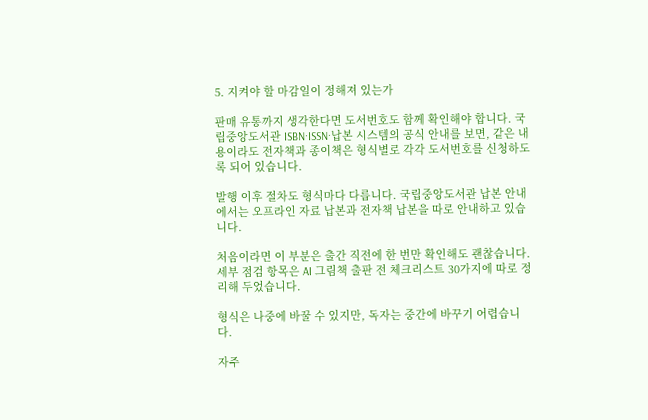5. 지켜야 할 마감일이 정해져 있는가

판매 유통까지 생각한다면 도서번호도 함께 확인해야 합니다. 국립중앙도서관 ISBN·ISSN·납본 시스템의 공식 안내를 보면, 같은 내용이라도 전자책과 종이책은 형식별로 각각 도서번호를 신청하도록 되어 있습니다.

발행 이후 절차도 형식마다 다릅니다. 국립중앙도서관 납본 안내에서는 오프라인 자료 납본과 전자책 납본을 따로 안내하고 있습니다.

처음이라면 이 부분은 출간 직전에 한 번만 확인해도 괜찮습니다. 세부 점검 항목은 AI 그림책 출판 전 체크리스트 30가지에 따로 정리해 두었습니다.

형식은 나중에 바꿀 수 있지만, 독자는 중간에 바꾸기 어렵습니다.

자주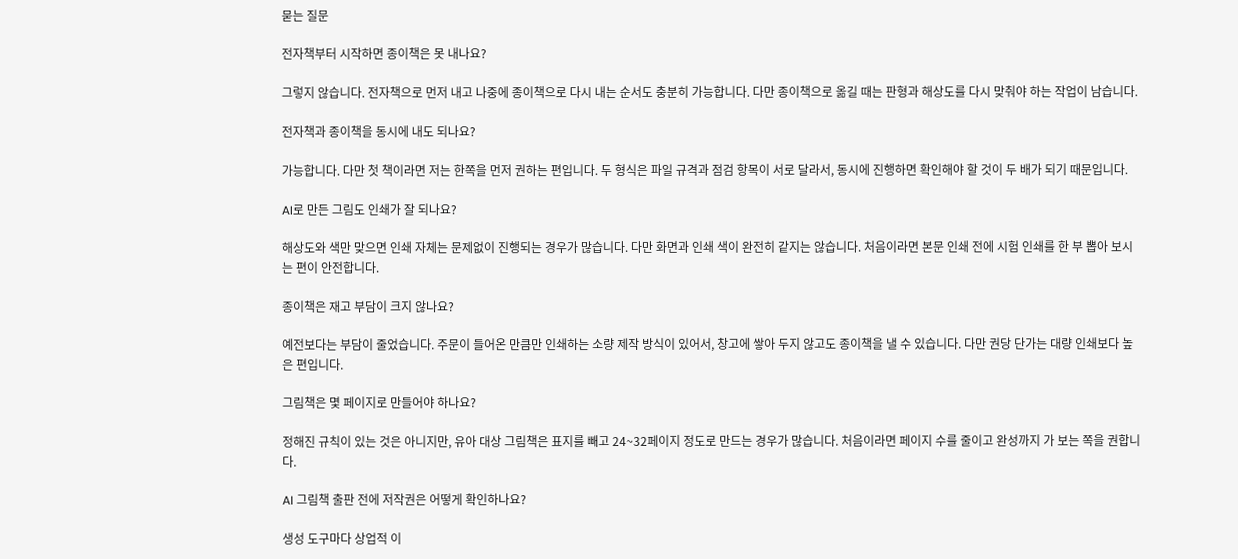묻는 질문

전자책부터 시작하면 종이책은 못 내나요?

그렇지 않습니다. 전자책으로 먼저 내고 나중에 종이책으로 다시 내는 순서도 충분히 가능합니다. 다만 종이책으로 옮길 때는 판형과 해상도를 다시 맞춰야 하는 작업이 남습니다.

전자책과 종이책을 동시에 내도 되나요?

가능합니다. 다만 첫 책이라면 저는 한쪽을 먼저 권하는 편입니다. 두 형식은 파일 규격과 점검 항목이 서로 달라서, 동시에 진행하면 확인해야 할 것이 두 배가 되기 때문입니다.

AI로 만든 그림도 인쇄가 잘 되나요?

해상도와 색만 맞으면 인쇄 자체는 문제없이 진행되는 경우가 많습니다. 다만 화면과 인쇄 색이 완전히 같지는 않습니다. 처음이라면 본문 인쇄 전에 시험 인쇄를 한 부 뽑아 보시는 편이 안전합니다.

종이책은 재고 부담이 크지 않나요?

예전보다는 부담이 줄었습니다. 주문이 들어온 만큼만 인쇄하는 소량 제작 방식이 있어서, 창고에 쌓아 두지 않고도 종이책을 낼 수 있습니다. 다만 권당 단가는 대량 인쇄보다 높은 편입니다.

그림책은 몇 페이지로 만들어야 하나요?

정해진 규칙이 있는 것은 아니지만, 유아 대상 그림책은 표지를 빼고 24~32페이지 정도로 만드는 경우가 많습니다. 처음이라면 페이지 수를 줄이고 완성까지 가 보는 쪽을 권합니다.

AI 그림책 출판 전에 저작권은 어떻게 확인하나요?

생성 도구마다 상업적 이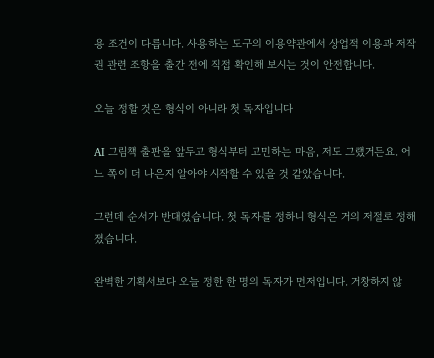용 조건이 다릅니다. 사용하는 도구의 이용약관에서 상업적 이용과 저작권 관련 조항을 출간 전에 직접 확인해 보시는 것이 안전합니다.

오늘 정할 것은 형식이 아니라 첫 독자입니다

AI 그림책 출판을 앞두고 형식부터 고민하는 마음, 저도 그랬거든요. 어느 쪽이 더 나은지 알아야 시작할 수 있을 것 같았습니다.

그런데 순서가 반대였습니다. 첫 독자를 정하니 형식은 거의 저절로 정해졌습니다.

완벽한 기획서보다 오늘 정한 한 명의 독자가 먼저입니다. 거창하지 않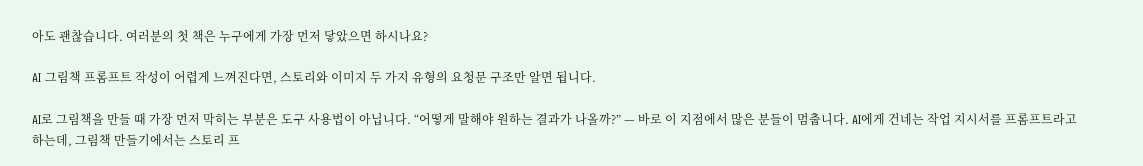아도 괜찮습니다. 여러분의 첫 책은 누구에게 가장 먼저 닿았으면 하시나요?

AI 그림책 프롬프트 작성이 어렵게 느껴진다면, 스토리와 이미지 두 가지 유형의 요청문 구조만 알면 됩니다.

AI로 그림책을 만들 때 가장 먼저 막히는 부분은 도구 사용법이 아닙니다. “어떻게 말해야 원하는 결과가 나올까?” — 바로 이 지점에서 많은 분들이 멈춥니다. AI에게 건네는 작업 지시서를 프롬프트라고 하는데, 그림책 만들기에서는 스토리 프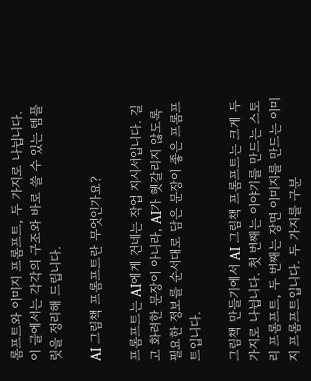롬프트와 이미지 프롬프트, 두 가지로 나뉩니다. 이 글에서는 각각의 구조와 바로 쓸 수 있는 템플릿을 정리해 드립니다.

AI 그림책 프롬프트란 무엇인가요?

프롬프트는 AI에게 건네는 작업 지시서입니다. 길고 화려한 문장이 아니라, AI가 헷갈리지 않도록 필요한 정보를 순서대로 담은 문장이 좋은 프롬프트입니다.

그림책 만들기에서 AI 그림책 프롬프트는 크게 두 가지로 나뉩니다. 첫 번째는 이야기를 만드는 스토리 프롬프트, 두 번째는 장면 이미지를 만드는 이미지 프롬프트입니다. 두 가지를 구분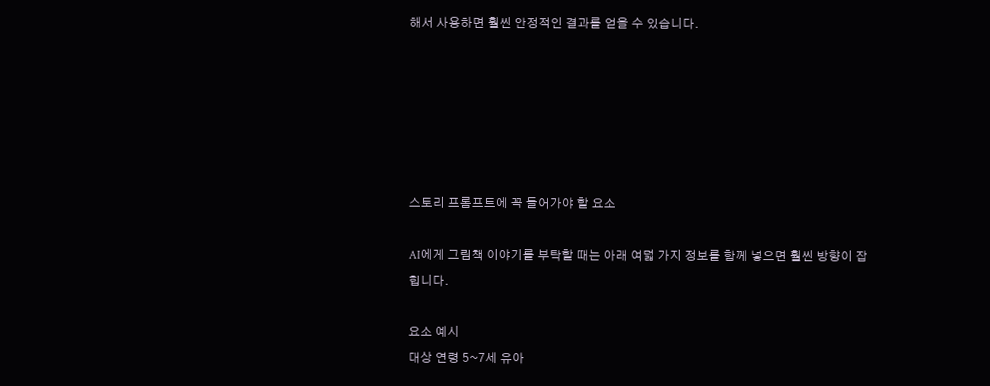해서 사용하면 훨씬 안정적인 결과를 얻을 수 있습니다.






스토리 프롬프트에 꼭 들어가야 할 요소

AI에게 그림책 이야기를 부탁할 때는 아래 여덟 가지 정보를 함께 넣으면 훨씬 방향이 잡힙니다.

요소 예시
대상 연령 5~7세 유아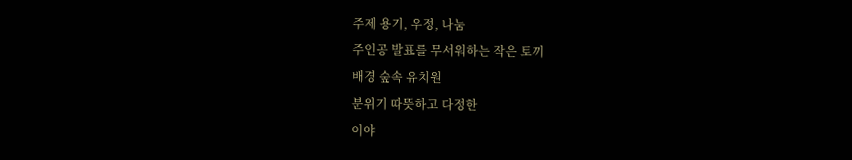주제 용기, 우정, 나눔
주인공 발표를 무서워하는 작은 토끼
배경 숲속 유치원
분위기 따뜻하고 다정한
이야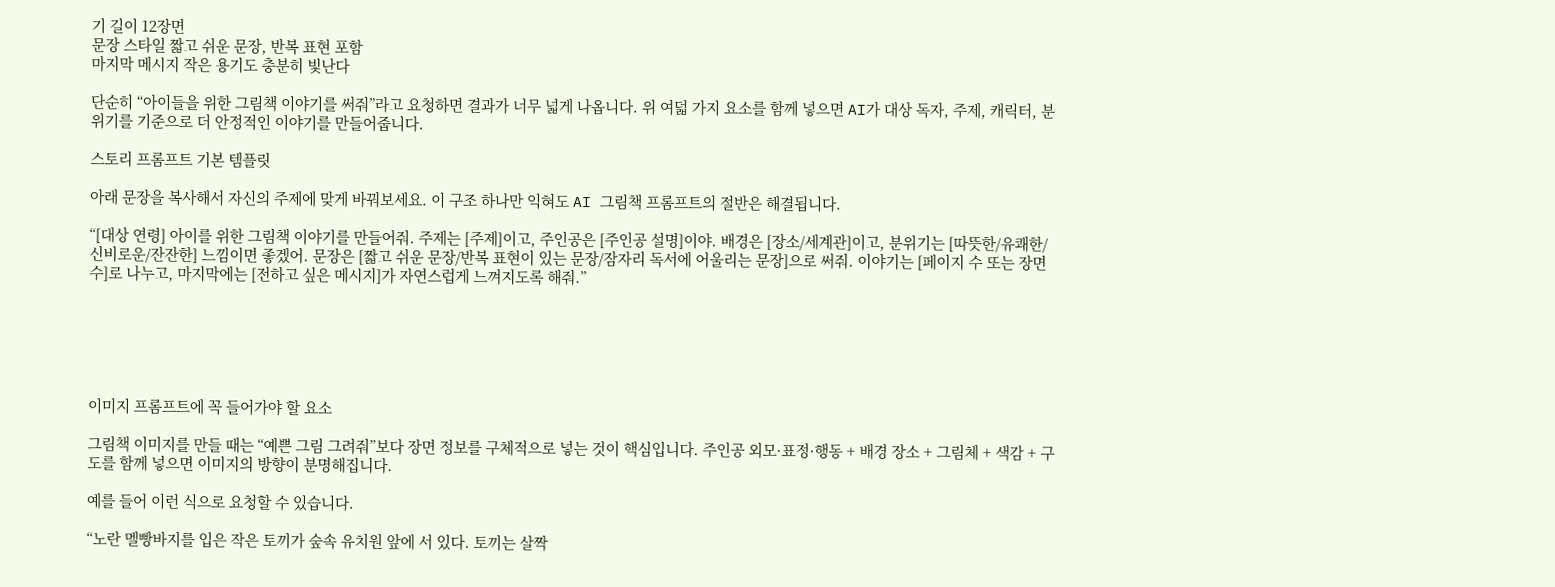기 길이 12장면
문장 스타일 짧고 쉬운 문장, 반복 표현 포함
마지막 메시지 작은 용기도 충분히 빛난다

단순히 “아이들을 위한 그림책 이야기를 써줘”라고 요청하면 결과가 너무 넓게 나옵니다. 위 여덟 가지 요소를 함께 넣으면 AI가 대상 독자, 주제, 캐릭터, 분위기를 기준으로 더 안정적인 이야기를 만들어줍니다.

스토리 프롬프트 기본 템플릿

아래 문장을 복사해서 자신의 주제에 맞게 바꿔보세요. 이 구조 하나만 익혀도 AI 그림책 프롬프트의 절반은 해결됩니다.

“[대상 연령] 아이를 위한 그림책 이야기를 만들어줘. 주제는 [주제]이고, 주인공은 [주인공 설명]이야. 배경은 [장소/세계관]이고, 분위기는 [따뜻한/유쾌한/신비로운/잔잔한] 느낌이면 좋겠어. 문장은 [짧고 쉬운 문장/반복 표현이 있는 문장/잠자리 독서에 어울리는 문장]으로 써줘. 이야기는 [페이지 수 또는 장면 수]로 나누고, 마지막에는 [전하고 싶은 메시지]가 자연스럽게 느껴지도록 해줘.”






이미지 프롬프트에 꼭 들어가야 할 요소

그림책 이미지를 만들 때는 “예쁜 그림 그려줘”보다 장면 정보를 구체적으로 넣는 것이 핵심입니다. 주인공 외모·표정·행동 + 배경 장소 + 그림체 + 색감 + 구도를 함께 넣으면 이미지의 방향이 분명해집니다.

예를 들어 이런 식으로 요청할 수 있습니다.

“노란 멜빵바지를 입은 작은 토끼가 숲속 유치원 앞에 서 있다. 토끼는 살짝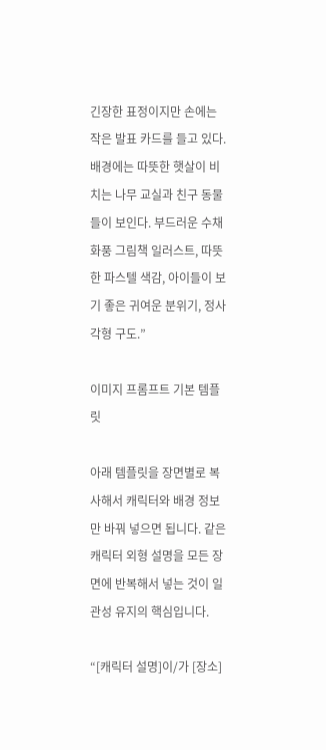긴장한 표정이지만 손에는 작은 발표 카드를 들고 있다. 배경에는 따뜻한 햇살이 비치는 나무 교실과 친구 동물들이 보인다. 부드러운 수채화풍 그림책 일러스트, 따뜻한 파스텔 색감, 아이들이 보기 좋은 귀여운 분위기, 정사각형 구도.”

이미지 프롬프트 기본 템플릿

아래 템플릿을 장면별로 복사해서 캐릭터와 배경 정보만 바꿔 넣으면 됩니다. 같은 캐릭터 외형 설명을 모든 장면에 반복해서 넣는 것이 일관성 유지의 핵심입니다.

“[캐릭터 설명]이/가 [장소]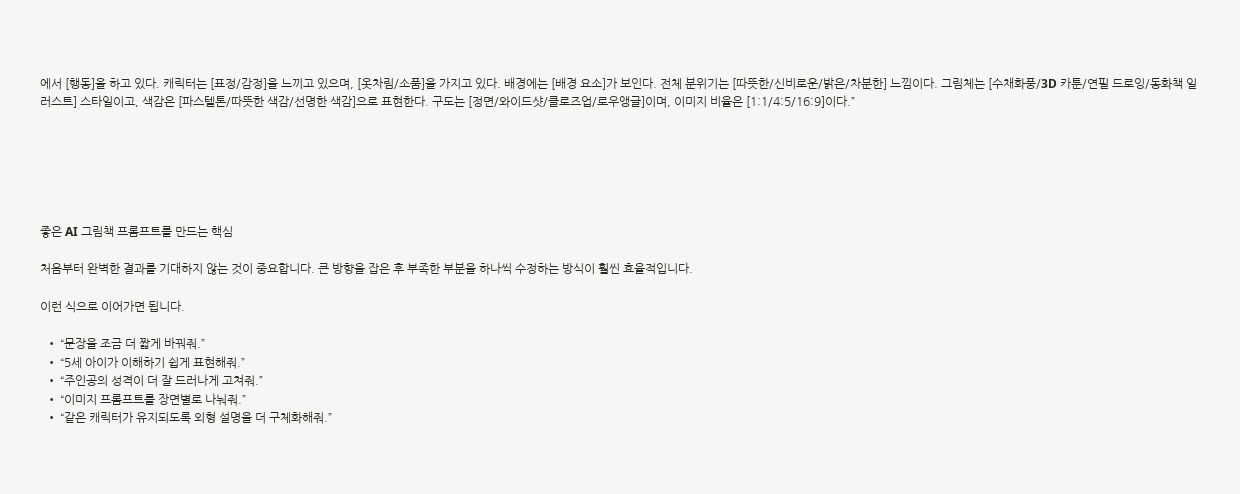에서 [행동]을 하고 있다. 캐릭터는 [표정/감정]을 느끼고 있으며, [옷차림/소품]을 가지고 있다. 배경에는 [배경 요소]가 보인다. 전체 분위기는 [따뜻한/신비로운/밝은/차분한] 느낌이다. 그림체는 [수채화풍/3D 카툰/연필 드로잉/동화책 일러스트] 스타일이고, 색감은 [파스텔톤/따뜻한 색감/선명한 색감]으로 표현한다. 구도는 [정면/와이드샷/클로즈업/로우앵글]이며, 이미지 비율은 [1:1/4:5/16:9]이다.”






좋은 AI 그림책 프롬프트를 만드는 핵심

처음부터 완벽한 결과를 기대하지 않는 것이 중요합니다. 큰 방향을 잡은 후 부족한 부분을 하나씩 수정하는 방식이 훨씬 효율적입니다.

이런 식으로 이어가면 됩니다.

  • “문장을 조금 더 짧게 바꿔줘.”
  • “5세 아이가 이해하기 쉽게 표현해줘.”
  • “주인공의 성격이 더 잘 드러나게 고쳐줘.”
  • “이미지 프롬프트를 장면별로 나눠줘.”
  • “같은 캐릭터가 유지되도록 외형 설명을 더 구체화해줘.”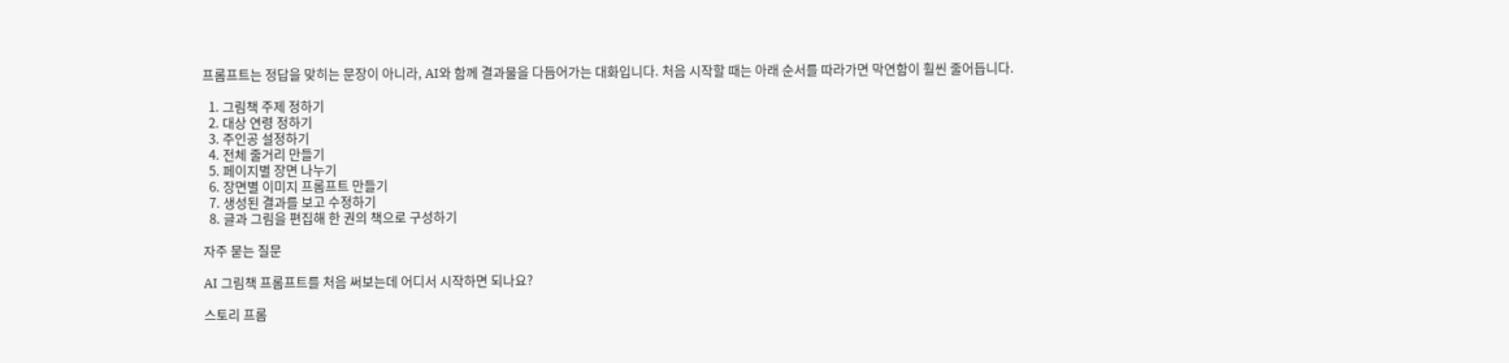프롬프트는 정답을 맞히는 문장이 아니라, AI와 함께 결과물을 다듬어가는 대화입니다. 처음 시작할 때는 아래 순서를 따라가면 막연함이 훨씬 줄어듭니다.

  1. 그림책 주제 정하기
  2. 대상 연령 정하기
  3. 주인공 설정하기
  4. 전체 줄거리 만들기
  5. 페이지별 장면 나누기
  6. 장면별 이미지 프롬프트 만들기
  7. 생성된 결과를 보고 수정하기
  8. 글과 그림을 편집해 한 권의 책으로 구성하기

자주 묻는 질문

AI 그림책 프롬프트를 처음 써보는데 어디서 시작하면 되나요?

스토리 프롬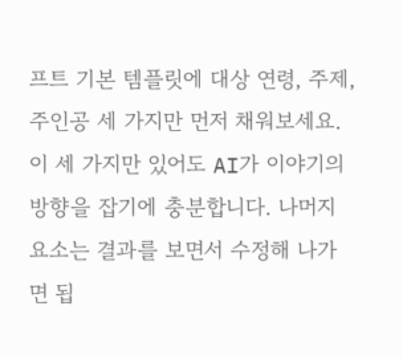프트 기본 템플릿에 대상 연령, 주제, 주인공 세 가지만 먼저 채워보세요. 이 세 가지만 있어도 AI가 이야기의 방향을 잡기에 충분합니다. 나머지 요소는 결과를 보면서 수정해 나가면 됩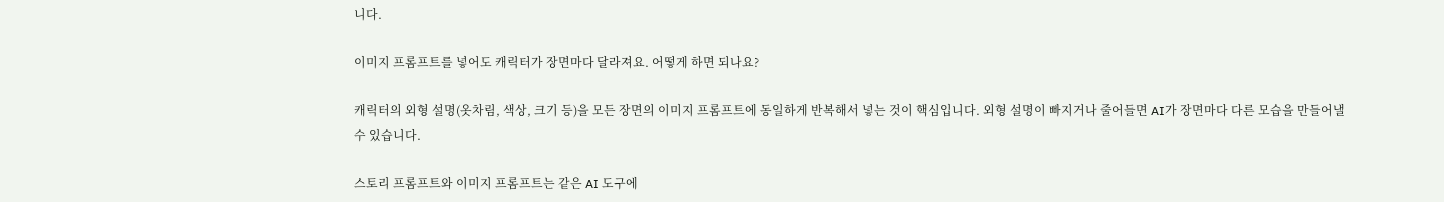니다.

이미지 프롬프트를 넣어도 캐릭터가 장면마다 달라져요. 어떻게 하면 되나요?

캐릭터의 외형 설명(옷차림, 색상, 크기 등)을 모든 장면의 이미지 프롬프트에 동일하게 반복해서 넣는 것이 핵심입니다. 외형 설명이 빠지거나 줄어들면 AI가 장면마다 다른 모습을 만들어낼 수 있습니다.

스토리 프롬프트와 이미지 프롬프트는 같은 AI 도구에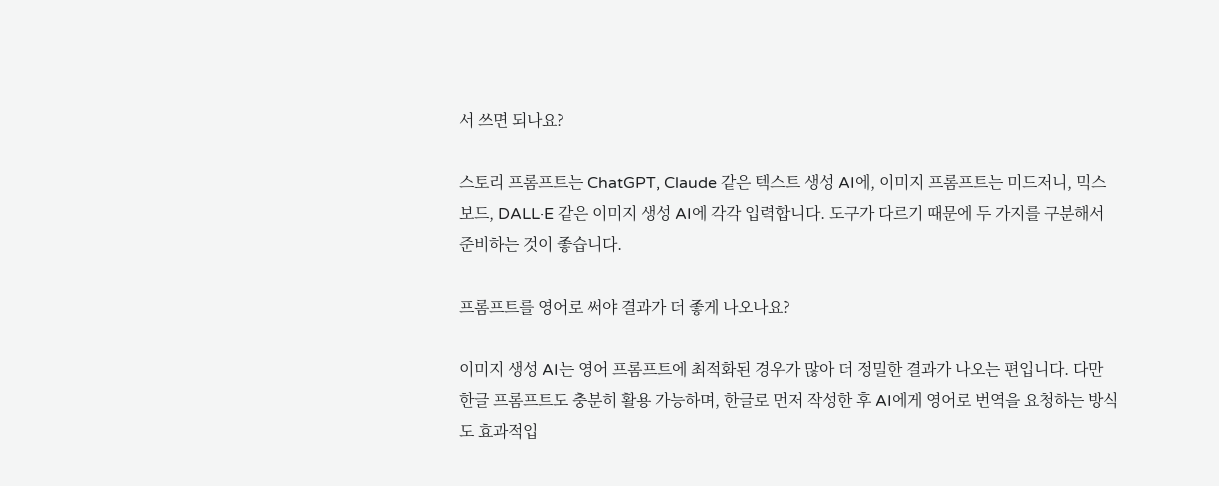서 쓰면 되나요?

스토리 프롬프트는 ChatGPT, Claude 같은 텍스트 생성 AI에, 이미지 프롬프트는 미드저니, 믹스보드, DALL·E 같은 이미지 생성 AI에 각각 입력합니다. 도구가 다르기 때문에 두 가지를 구분해서 준비하는 것이 좋습니다.

프롬프트를 영어로 써야 결과가 더 좋게 나오나요?

이미지 생성 AI는 영어 프롬프트에 최적화된 경우가 많아 더 정밀한 결과가 나오는 편입니다. 다만 한글 프롬프트도 충분히 활용 가능하며, 한글로 먼저 작성한 후 AI에게 영어로 번역을 요청하는 방식도 효과적입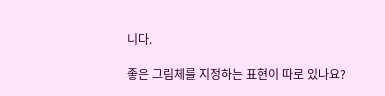니다.

좋은 그림체를 지정하는 표현이 따로 있나요?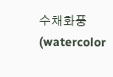수채화풍(watercolor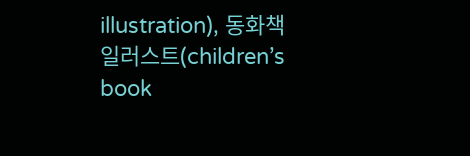illustration), 동화책 일러스트(children’s book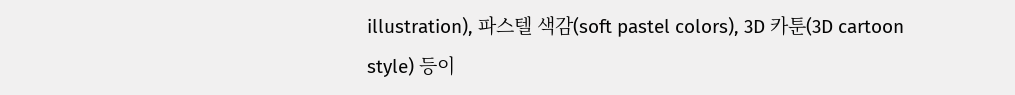illustration), 파스텔 색감(soft pastel colors), 3D 카툰(3D cartoon style) 등이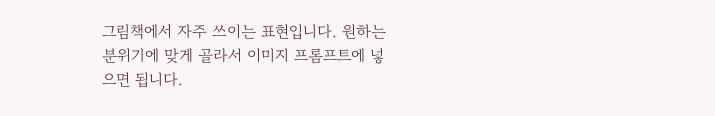그림책에서 자주 쓰이는 표현입니다. 원하는 분위기에 맞게 골라서 이미지 프롬프트에 넣으면 됩니다.